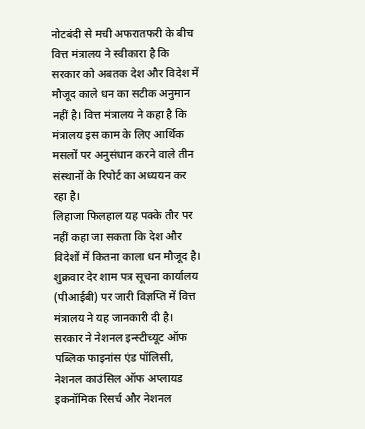नोटबंदी से मची अफरातफरी के बीच वित्त मंत्रालय ने स्वीकारा है कि सरकार को अबतक देश और विदेश में मौजूद काले धन का सटीक अनुमान नहीं है। वित्त मंत्रालय ने कहा है कि मंत्रालय इस काम के लिए आर्थिक मसलों पर अनुसंधान करने वाले तीन संस्थानों के रिपोर्ट का अध्ययन कर रहा है।
लिहाजा फिलहाल यह पक्के तौर पर नहीं कहा जा सकता कि देश और विदेशों में कितना काला धन मौजूद है। शुक्रवार देर शाम पत्र सूचना कार्यालय (पीआईबी) पर जारी विज्ञप्ति में वित्त मंत्रालय ने यह जानकारी दी है। सरकार ने नेशनल इन्स्टीच्यूट ऑफ पब्लिक फाइनांस एंड पॉलिसी, नेशनल काउंसिल ऑफ अप्लायड इकनॉमिक रिसर्च और नेशनल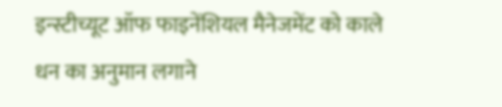इन्स्टीच्यूट ऑफ फाइनेंशियल मैनेजमेंट को काले धन का अनुमान लगाने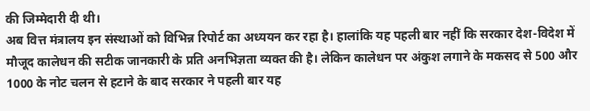की जिम्मेदारी दी थी।
अब वित्त मंत्रालय इन संस्थाओं को विभिन्न रिपोर्ट का अध्ययन कर रहा है। हालांकि यह पहली बार नहीं कि सरकार देश-विदेश में मौजूद कालेधन की सटीक जानकारी के प्रति अनभिज्ञता व्यक्त की है। लेकिन कालेधन पर अंकुश लगाने के मकसद से 500 और 1000 के नोट चलन से हटाने के बाद सरकार ने पहली बार यह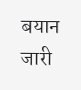बयान जारी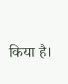किया है।